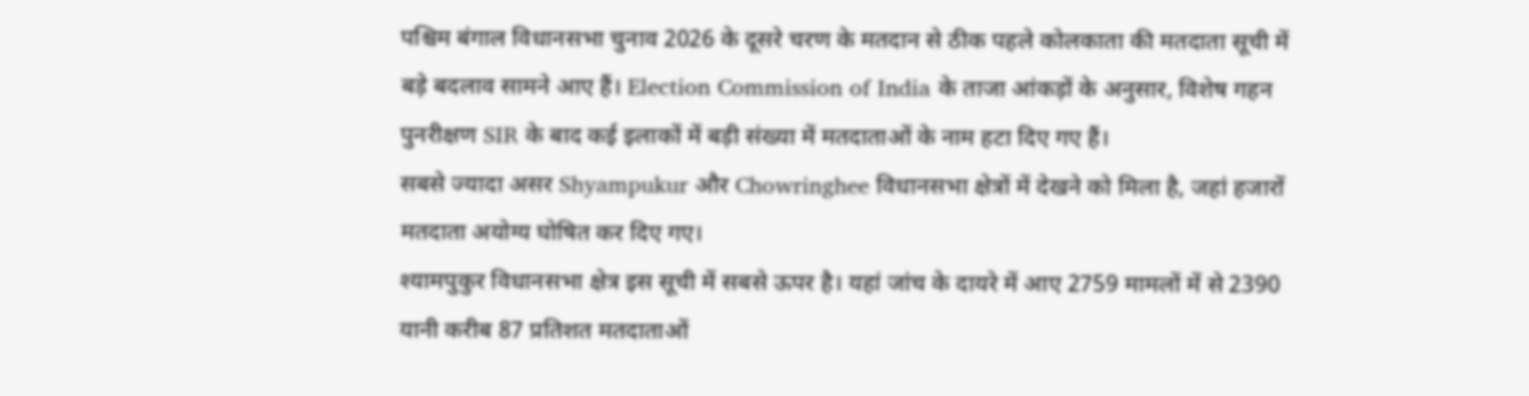पश्चिम बंगाल विधानसभा चुनाव 2026 के दूसरे चरण के मतदान से ठीक पहले कोलकाता की मतदाता सूची में बड़े बदलाव सामने आए हैं। Election Commission of India के ताजा आंकड़ों के अनुसार, विशेष गहन पुनरीक्षण SIR के बाद कई इलाकों में बड़ी संख्या में मतदाताओं के नाम हटा दिए गए हैं।
सबसे ज्यादा असर Shyampukur और Chowringhee विधानसभा क्षेत्रों में देखने को मिला है, जहां हजारों मतदाता अयोग्य घोषित कर दिए गए।
श्यामपुकुर विधानसभा क्षेत्र इस सूची में सबसे ऊपर है। यहां जांच के दायरे में आए 2759 मामलों में से 2390 यानी करीब 87 प्रतिशत मतदाताओं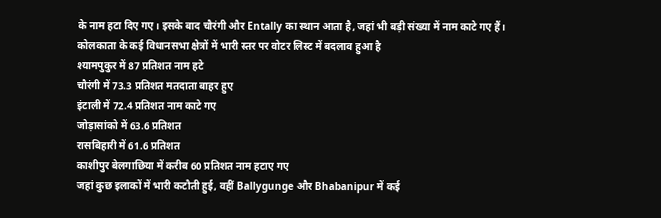के नाम हटा दिए गए। इसके बाद चौरंगी और Entally का स्थान आता है, जहां भी बड़ी संख्या में नाम काटे गए हैं।
कोलकाता के कई विधानसभा क्षेत्रों में भारी स्तर पर वोटर लिस्ट में बदलाव हुआ है
श्यामपुकुर में 87 प्रतिशत नाम हटे
चौरंगी में 73.3 प्रतिशत मतदाता बाहर हुए
इंटाली में 72.4 प्रतिशत नाम काटे गए
जोड़ासांको में 63.6 प्रतिशत
रासबिहारी में 61.6 प्रतिशत
काशीपुर बेलगाछिया में करीब 60 प्रतिशत नाम हटाए गए
जहां कुछ इलाकों में भारी कटौती हुई, वहीं Ballygunge और Bhabanipur में कई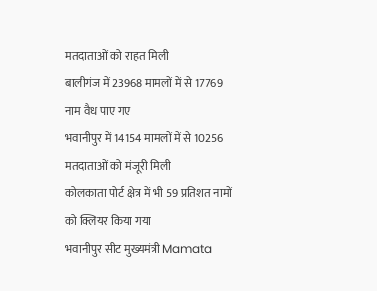मतदाताओं को राहत मिली
बालीगंज में 23968 मामलों में से 17769 नाम वैध पाए गए
भवानीपुर में 14154 मामलों में से 10256 मतदाताओं को मंजूरी मिली
कोलकाता पोर्ट क्षेत्र में भी 59 प्रतिशत नामों को क्लियर किया गया
भवानीपुर सीट मुख्यमंत्री Mamata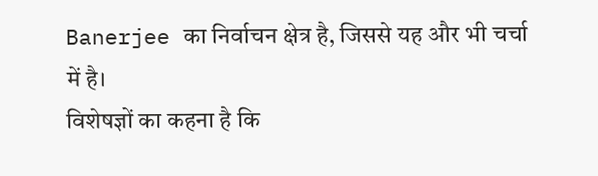Banerjee का निर्वाचन क्षेत्र है, जिससे यह और भी चर्चा में है।
विशेषज्ञों का कहना है कि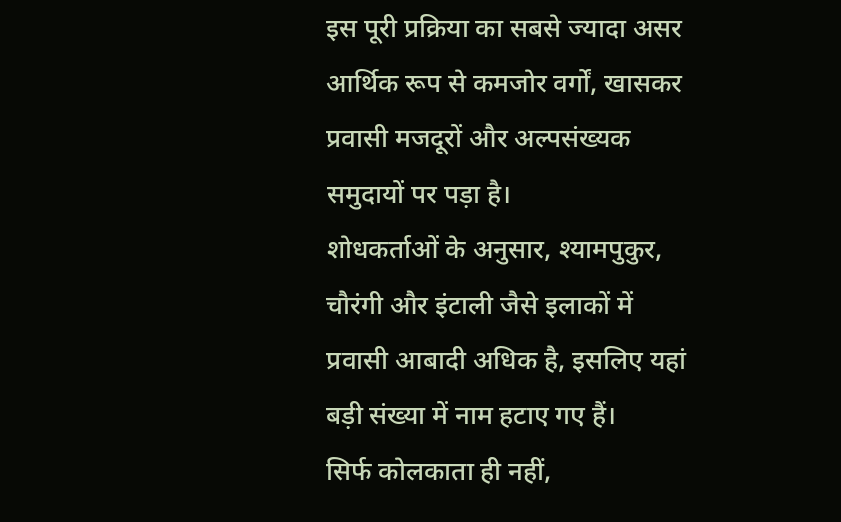इस पूरी प्रक्रिया का सबसे ज्यादा असर आर्थिक रूप से कमजोर वर्गों, खासकर प्रवासी मजदूरों और अल्पसंख्यक समुदायों पर पड़ा है।
शोधकर्ताओं के अनुसार, श्यामपुकुर, चौरंगी और इंटाली जैसे इलाकों में प्रवासी आबादी अधिक है, इसलिए यहां बड़ी संख्या में नाम हटाए गए हैं।
सिर्फ कोलकाता ही नहीं,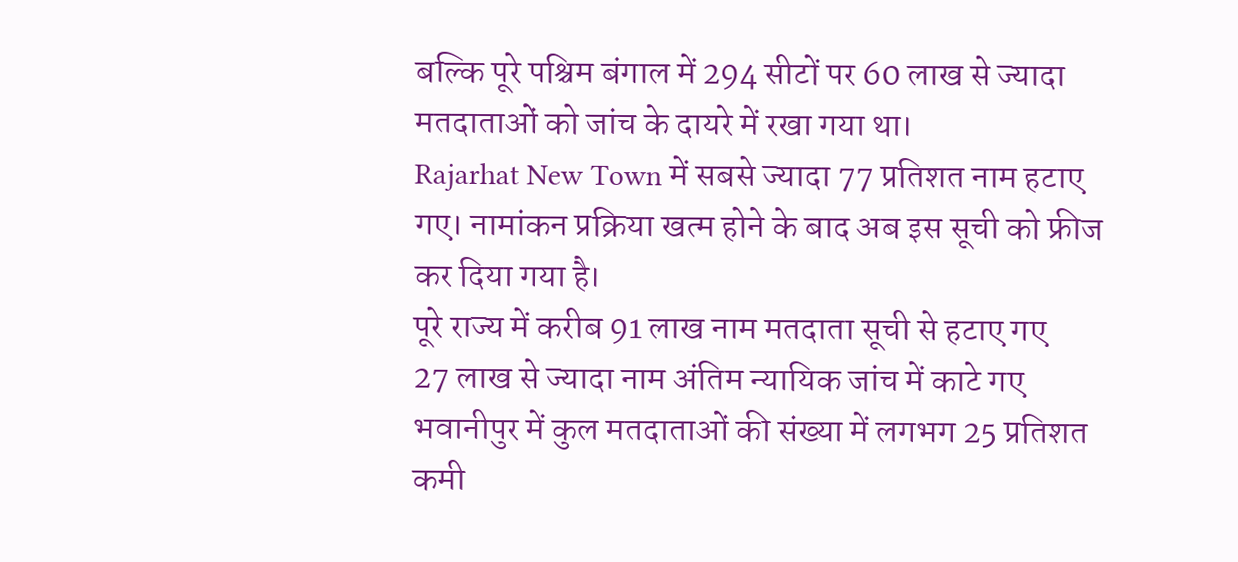बल्कि पूरे पश्चिम बंगाल में 294 सीटों पर 60 लाख से ज्यादा मतदाताओं को जांच के दायरे में रखा गया था।
Rajarhat New Town में सबसे ज्यादा 77 प्रतिशत नाम हटाए गए। नामांकन प्रक्रिया खत्म होने के बाद अब इस सूची को फ्रीज कर दिया गया है।
पूरे राज्य में करीब 91 लाख नाम मतदाता सूची से हटाए गए
27 लाख से ज्यादा नाम अंतिम न्यायिक जांच में काटे गए
भवानीपुर में कुल मतदाताओं की संख्या में लगभग 25 प्रतिशत कमी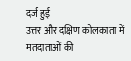दर्ज हुई
उत्तर और दक्षिण कोलकाता में मतदाताओं की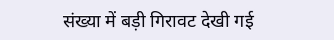संख्या में बड़ी गिरावट देखी गई